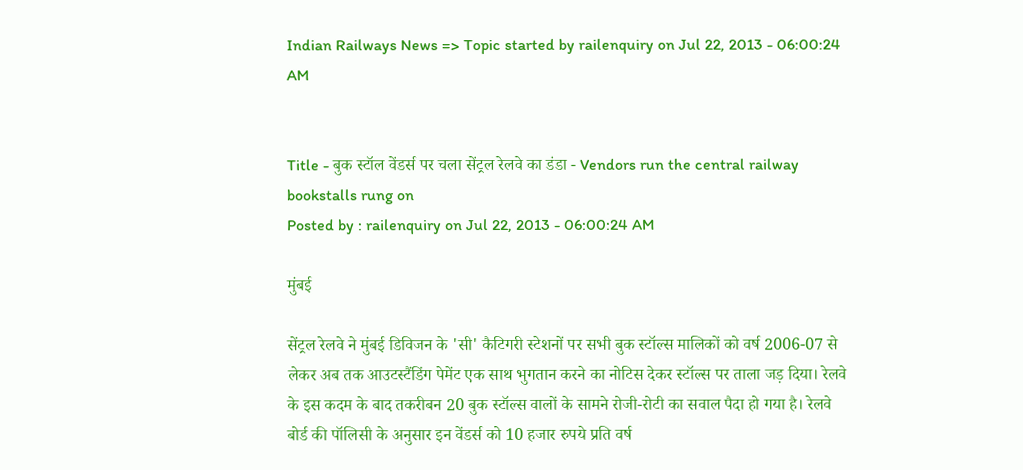Indian Railways News => Topic started by railenquiry on Jul 22, 2013 - 06:00:24 AM


Title - बुक स्टॉल वेंडर्स पर चला सेंट्रल रेलवे का डंडा - Vendors run the central railway bookstalls rung on
Posted by : railenquiry on Jul 22, 2013 - 06:00:24 AM

मुंबई

सेंट्रल रेलवे ने मुंबई डिविजन के 'सी' कैटिगरी स्टेशनों पर सभी बुक स्टॉल्स मालिकों को वर्ष 2006-07 से लेकर अब तक आउटस्टैंडिंग पेमेंट एक साथ भुगतान करने का नोटिस देकर स्टॉल्स पर ताला जड़ दिया। रेलवे के इस कदम के बाद तकरीबन 20 बुक स्टॉल्स वालों के सामने रोजी-रोटी का सवाल पैदा हो गया है। रेलवे बोर्ड की पॉलिसी के अनुसार इन वेंडर्स को 10 हजार रुपये प्रति वर्ष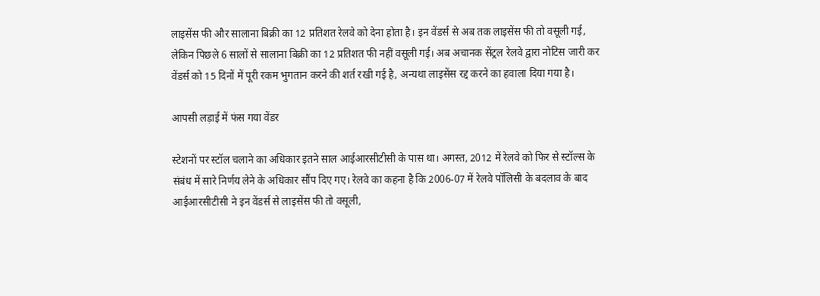लाइसेंस फी और सालाना बिक्री का 12 प्रतिशत रेलवे को देना होता है। इन वेंडर्स से अब तक लाइसेंस फी तो वसूली गई, लेकिन पिछले 6 सालों से सालाना बिक्री का 12 प्रतिशत फी नहीं वसूली गई। अब अचानक सेंट्रल रेलवे द्वारा नोटिस जारी कर वेंडर्स को 15 दिनों में पूरी रकम भुगतान करने की शर्त रखी गई है, अन्यथा लाइसेंस रद्द करने का हवाला दिया गया है।

आपसी लड़ाई में फंस गया वेंडर

स्टेशनों पर स्टॉल चलाने का अधिकार इतने साल आईआरसीटीसी के पास था। अगस्त, 2012 में रेलवे को फिर से स्टॉल्स के संबंध में सारे निर्णय लेने के अधिकार सौंप दिए गए। रेलवे का कहना है कि 2006-07 में रेलवे पॉलिसी के बदलाव के बाद आईआरसीटीसी ने इन वेंडर्स से लाइसेंस फी तो वसूली,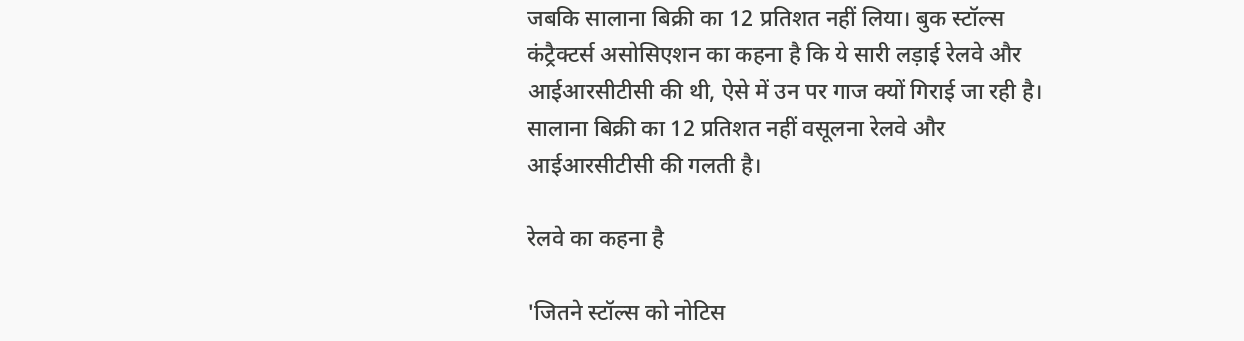जबकि सालाना बिक्री का 12 प्रतिशत नहीं लिया। बुक स्टॉल्स कंट्रैक्टर्स असोसिएशन का कहना है कि ये सारी लड़ाई रेलवे और आईआरसीटीसी की थी, ऐसे में उन पर गाज क्यों गिराई जा रही है। सालाना बिक्री का 12 प्रतिशत नहीं वसूलना रेलवे और आईआरसीटीसी की गलती है।

रेलवे का कहना है

'जितने स्टॉल्स को नोटिस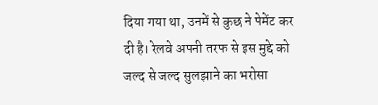दिया गया था, उनमें से कुछ ने पेमेंट कर दी है। रेलवे अपनी तरफ से इस मुद्दे को जल्द से जल्द सुलझाने का भरोसा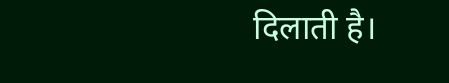दिलाती है।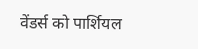वेंडर्स को पार्शियल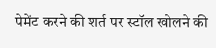पेमेंट करने की शर्त पर स्टॉल खोलने की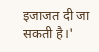इजाजत दी जा सकती है।'